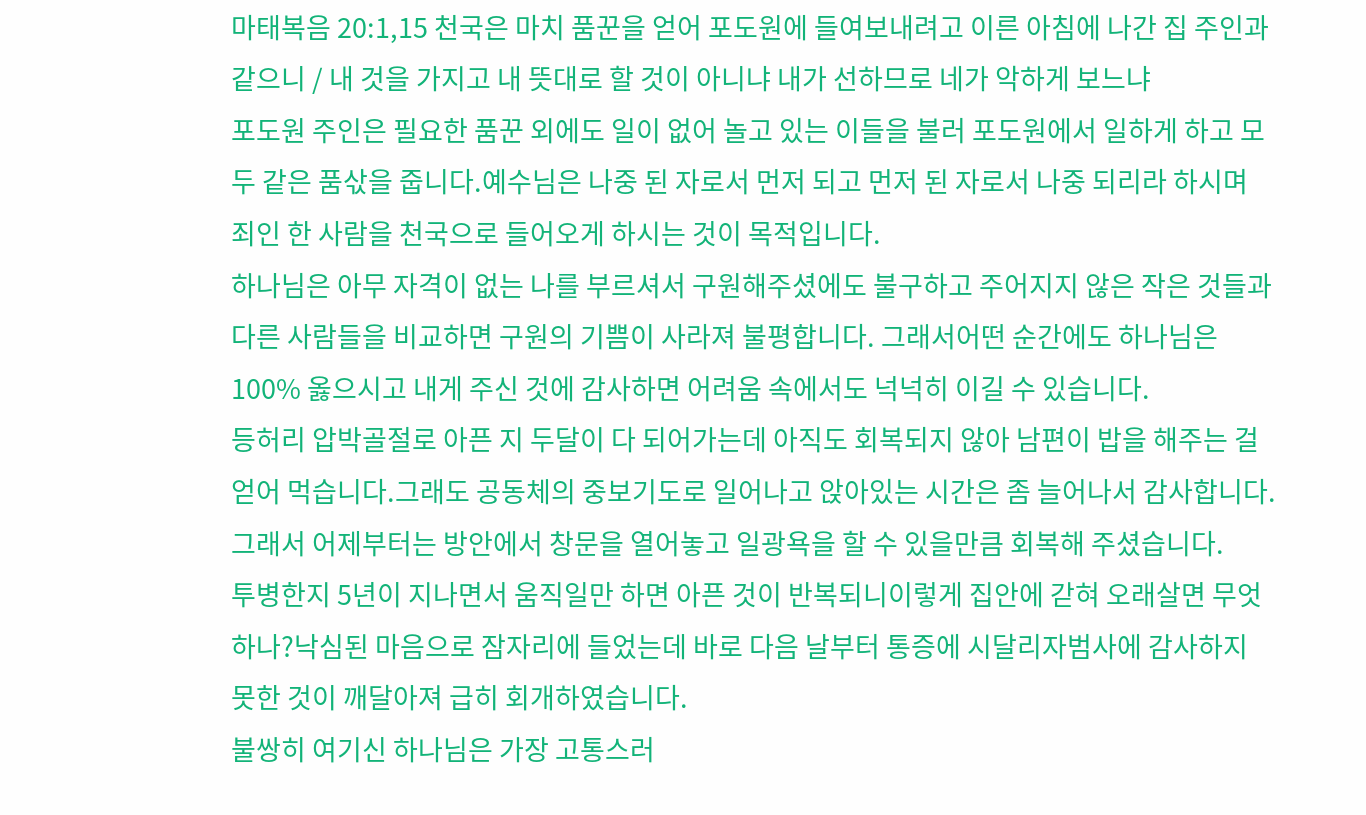마태복음 20:1,15 천국은 마치 품꾼을 얻어 포도원에 들여보내려고 이른 아침에 나간 집 주인과 같으니 / 내 것을 가지고 내 뜻대로 할 것이 아니냐 내가 선하므로 네가 악하게 보느냐
포도원 주인은 필요한 품꾼 외에도 일이 없어 놀고 있는 이들을 불러 포도원에서 일하게 하고 모두 같은 품삯을 줍니다.예수님은 나중 된 자로서 먼저 되고 먼저 된 자로서 나중 되리라 하시며 죄인 한 사람을 천국으로 들어오게 하시는 것이 목적입니다.
하나님은 아무 자격이 없는 나를 부르셔서 구원해주셨에도 불구하고 주어지지 않은 작은 것들과다른 사람들을 비교하면 구원의 기쁨이 사라져 불평합니다. 그래서어떤 순간에도 하나님은 100% 옳으시고 내게 주신 것에 감사하면 어려움 속에서도 넉넉히 이길 수 있습니다.
등허리 압박골절로 아픈 지 두달이 다 되어가는데 아직도 회복되지 않아 남편이 밥을 해주는 걸 얻어 먹습니다.그래도 공동체의 중보기도로 일어나고 앉아있는 시간은 좀 늘어나서 감사합니다. 그래서 어제부터는 방안에서 창문을 열어놓고 일광욕을 할 수 있을만큼 회복해 주셨습니다.
투병한지 5년이 지나면서 움직일만 하면 아픈 것이 반복되니이렇게 집안에 갇혀 오래살면 무엇하나?낙심된 마음으로 잠자리에 들었는데 바로 다음 날부터 통증에 시달리자범사에 감사하지 못한 것이 깨달아져 급히 회개하였습니다.
불쌍히 여기신 하나님은 가장 고통스러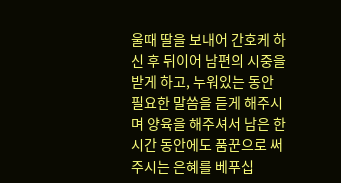울때 딸을 보내어 간호케 하신 후 뒤이어 남편의 시중을 받게 하고, 누워있는 동안 필요한 말씀을 듣게 해주시며 양육을 해주셔서 남은 한 시간 동안에도 품꾼으로 써주시는 은혜를 베푸십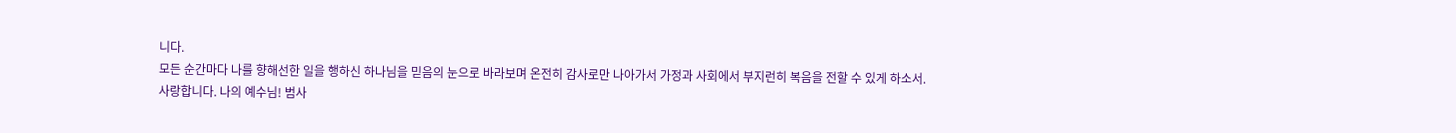니다.
모든 순간마다 나를 향해선한 일을 행하신 하나님을 믿음의 눈으로 바라보며 온전히 감사로만 나아가서 가정과 사회에서 부지런히 복음을 전할 수 있게 하소서.
사랑합니다. 나의 예수님! 범사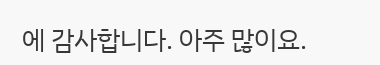에 감사합니다. 아주 많이요.